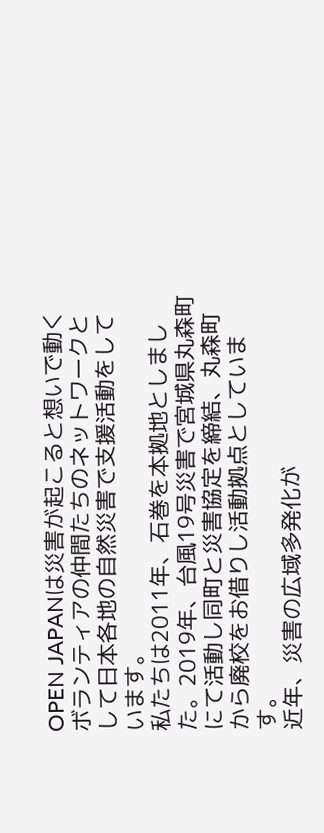OPEN JAPANは災害が起こると想いで動くボランティアの仲間たちのネットワークとして日本各地の自然災害で支援活動をしています。
私たちは2011年、石巻を本拠地としました。2019年、台風19号災害で宮城県丸森町にて活動し同町と災害協定を締結、丸森町から廃校をお借りし活動拠点としています。
近年、災害の広域多発化が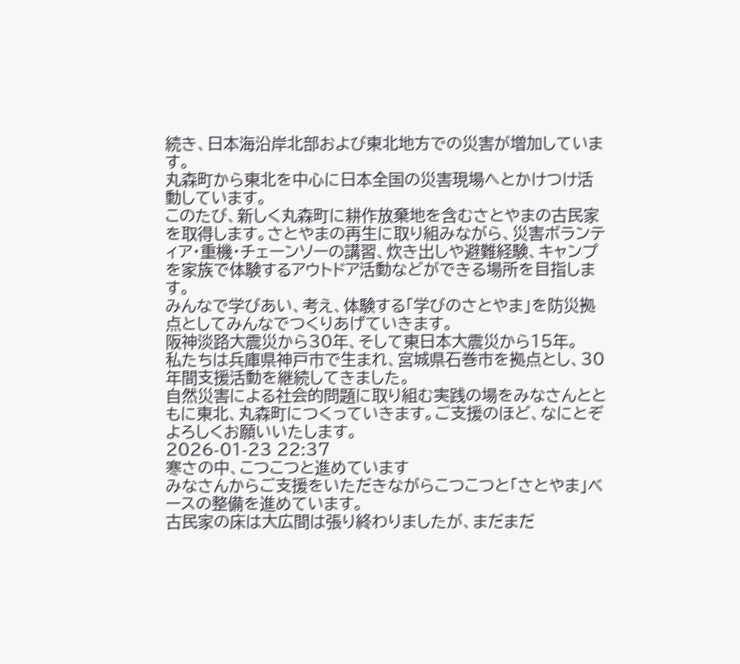続き、日本海沿岸北部および東北地方での災害が増加しています。
丸森町から東北を中心に日本全国の災害現場へとかけつけ活動しています。
このたび、新しく丸森町に耕作放棄地を含むさとやまの古民家を取得します。さとやまの再生に取り組みながら、災害ボランティア・重機・チェーンソーの講習、炊き出しや避難経験、キャンプを家族で体験するアウトドア活動などができる場所を目指します。
みんなで学びあい、考え、体験する「学びのさとやま」を防災拠点としてみんなでつくりあげていきます。
阪神淡路大震災から30年、そして東日本大震災から15年。
私たちは兵庫県神戸市で生まれ、宮城県石巻市を拠点とし、30年間支援活動を継続してきました。
自然災害による社会的問題に取り組む実践の場をみなさんとともに東北、丸森町につくっていきます。ご支援のほど、なにとぞよろしくお願いいたします。
2026-01-23 22:37
寒さの中、こつこつと進めています
みなさんからご支援をいただきながらこつこつと「さとやま」ベースの整備を進めています。
古民家の床は大広間は張り終わりましたが、まだまだ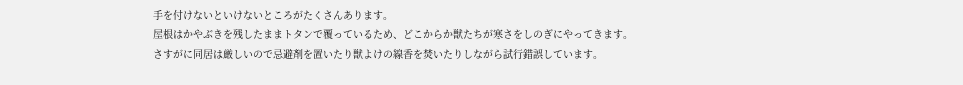手を付けないといけないところがたくさんあります。
屋根はかやぶきを残したままトタンで覆っているため、どこからか獣たちが寒さをしのぎにやってきます。
さすがに同居は厳しいので忌避剤を置いたり獣よけの線香を焚いたりしながら試行錯誤しています。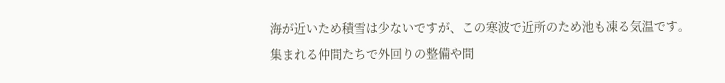海が近いため積雪は少ないですが、この寒波で近所のため池も凍る気温です。
集まれる仲間たちで外回りの整備や間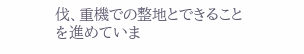伐、重機での整地とできることを進めていま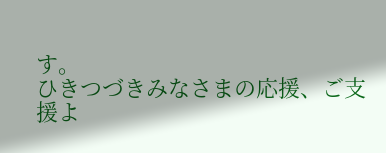す。
ひきつづきみなさまの応援、ご支援よ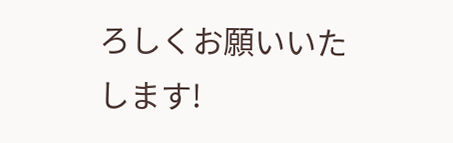ろしくお願いいたします!